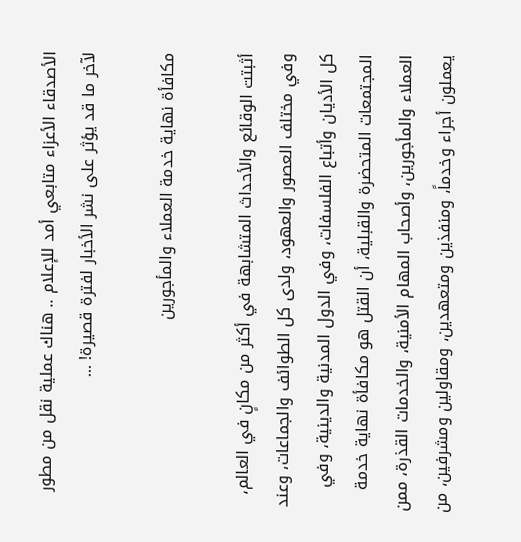الأصدقاء الأعزاء متابعي أمد للإعلام .. هناك عملية نقل من مطور لآخر ما قد يؤثر على نشر الأخبار لفترة قصيرة! ...

مكافأة نهاية خدمة العملاء والمأجورين

أثبتت الوقائع والأحداث المتشابهة في أكثر من مكانٍ في العالم، وفي مختلف العصور والعهود، ولدى كل الطوائف والجماعات، وعند كل الأديان وأتباع الفلسفات، وفي الدول المدنية والدينية، وفي المجتمعات المتحضرة والقبلية، أن القتل هو مكافأة نهاية خدمة العملاء والمأجورين، وأصحاب المهام الأمنية، والخدمات القذرة، ممن يعملون أجراء وخدماً، ومنفذين ومتعهدين، ومقاولين ومشرفين، من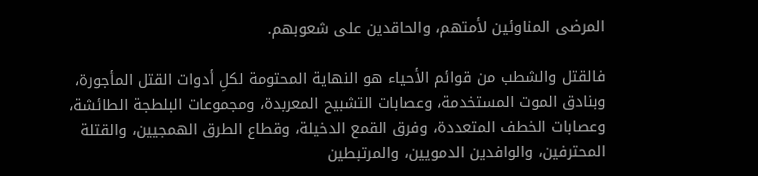المرضى المناوئين لأمتهم، والحاقدين على شعوبهم.

فالقتل والشطب من قوائم الأحياء هو النهاية المحتومة لكلِ أدوات القتل المأجورة، وبنادق الموت المستخدمة، وعصابات التشبيح المعربدة، ومجموعات البلطجة الطائشة، وعصابات الخطف المتعددة، وفرق القمع الدخيلة، وقطاع الطرق الهمجيين، والقتلة المحترفين، والوافدين الدمويين، والمرتبطين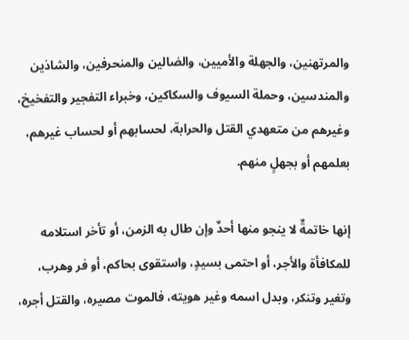والمرتهنين، والجهلة والأميين، والضالين والمنحرفين، والشاذين والمندسين، وحملة السيوف والسكاكين، وخبراء التفجير والتفخيخ، وغيرهم من متعهدي القتل والحرابة، لحسابهم أو لحساب غيرهم، بعلمهم أو بجهلٍ منهم.

إنها خاتمةٌ لا ينجو منها أحدٌ وإن طال به الزمن، أو تأخر استلامه للمكافأة والأجر، أو احتمى بسيدٍ، واستقوى بحاكم، أو فر وهرب، وتغير وتنكر، وبدل اسمه وغير هويته، فالموت مصيره، والقتل أجره،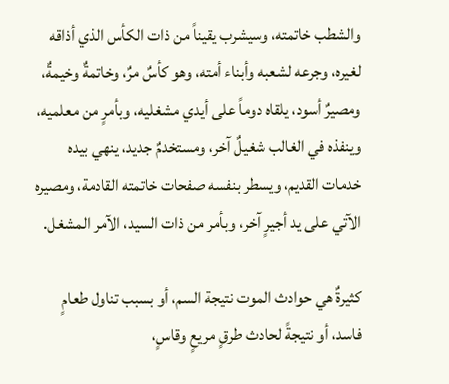والشطب خاتمته، وسيشرب يقيناً من ذات الكأس الذي أذاقه لغيره، وجرعه لشعبه وأبناء أمته، وهو كأسٌ مرٌ، وخاتمةٌ وخيمةٌ، ومصيرٌ أسود، يلقاه دوماً على أيدي مشغليه، وبأمرٍ من معلميه، وينفذه في الغالب شغيلٌ آخر، ومستخدمٌ جديد، ينهي بيده خدمات القديم، ويسطر بنفسه صفحات خاتمته القادمة، ومصيره الآتي على يد أجيرٍ آخر، وبأمر من ذات السيد، الآمر المشغل.

كثيرةٌ هي حوادث الموت نتيجة السم، أو بسبب تناول طعامٍ فاسد، أو نتيجةً لحادث طرقٍ مريعٍ وقاسٍ،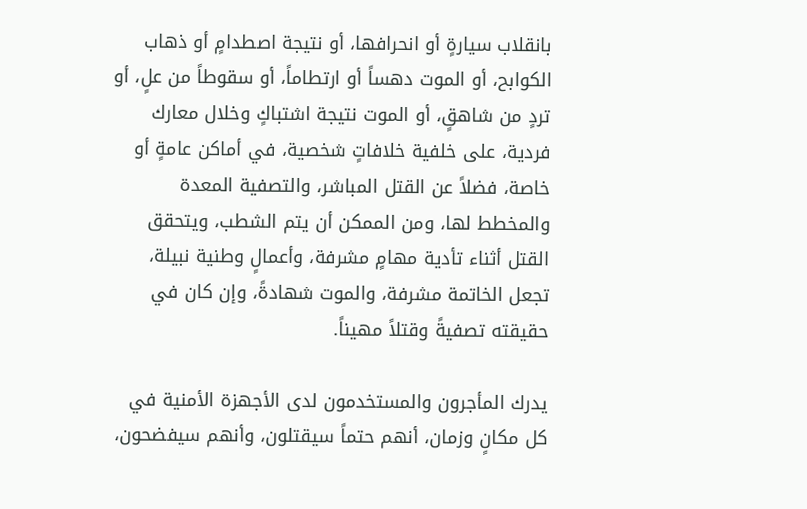بانقلاب سيارةٍ أو انحرافها، أو نتيجة اصطدامٍ أو ذهاب الكوابح، أو الموت دهساً أو ارتطاماً، أو سقوطاً من علٍ، أو تردٍ من شاهقٍ، أو الموت نتيجة اشتباكٍ وخلال معارك فردية، على خلفية خلافاتٍ شخصية، في أماكن عامةٍ أو خاصة، فضلاً عن القتل المباشر، والتصفية المعدة والمخطط لها، ومن الممكن أن يتم الشطب، ويتحقق القتل أثناء تأدية مهامٍ مشرفة، وأعمالٍ وطنية نبيلة، تجعل الخاتمة مشرفة، والموت شهادةً، وإن كان في حقيقته تصفيةً وقتلاً مهيناً.

يدرك المأجرون والمستخدمون لدى الأجهزة الأمنية في كل مكانٍ وزمان، أنهم حتماً سيقتلون، وأنهم سيفضحون،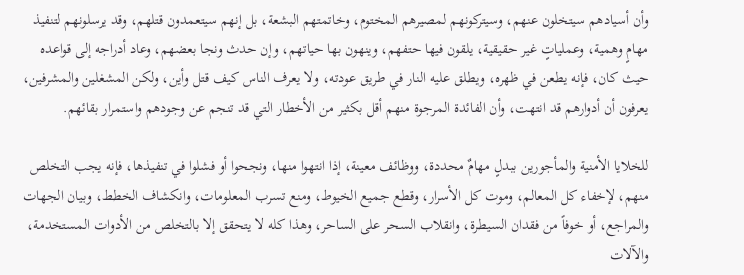وأن أسيادهم سيتخلون عنهم، وسيتركونهم لمصيرهم المختوم، وخاتمتهم البشعة، بل إنهم سيتعمدون قتلهم، وقد يرسلونهم لتنفيذ مهامٍ وهمية، وعملياتٍ غير حقيقية، يلقون فيها حتفهم، وينهون بها حياتهم، وإن حدث ونجا بعضهم، وعاد أدراجه إلى قواعده حيث كان، فإنه يطعن في ظهره، ويطلق عليه النار في طريق عودته، ولا يعرف الناس كيف قتل وأين، ولكن المشغلين والمشرفين، يعرفون أن أدوارهم قد انتهت، وأن الفائدة المرجوة منهم أقل بكثير من الأخطار التي قد تنجم عن وجودهم واستمرار بقائهم.

للخلايا الأمنية والمأجورين ببدلٍ مهامٌ محددة، ووظائف معينة، إذا انتهوا منها، ونجحوا أو فشلوا في تنفيذها، فإنه يجب التخلص منهم، لإخفاء كل المعالم، وموت كل الأسرار، وقطع جميع الخيوط، ومنع تسرب المعلومات، وانكشاف الخطط، وبيان الجهات والمراجع، أو خوفاً من فقدان السيطرة، وانقلاب السحر على الساحر، وهذا كله لا يتحقق إلا بالتخلص من الأدوات المستخدمة، والآلات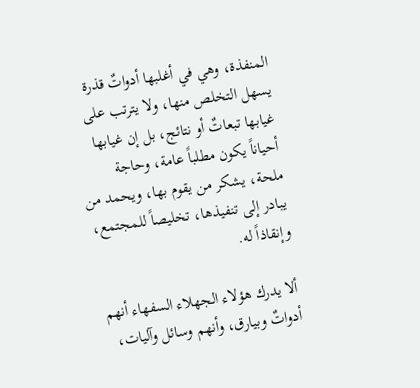المنفذة، وهي في أغلبها أدواتٌ قذرة يسهل التخلص منها، ولا يترتب على غيابها تبعاتٌ أو نتائج، بل إن غيابها أحياناً يكون مطلباً عامة، وحاجة ملحة، يشكر من يقوم بها، ويحمد من يبادر إلى تنفيذها، تخليصاً للمجتمع، وإنقاذاً له.

ألا يدرك هؤلاء الجهلاء السفهاء أنهم أدواتٌ وبيارق، وأنهم وسائل وآليات،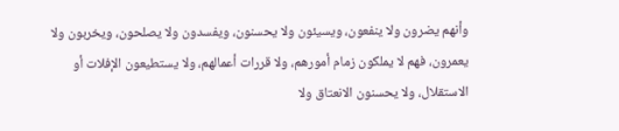وأنهم يضرون ولا ينفعون، ويسيئون ولا يحسنون، ويفسدون ولا يصلحون، ويخربون ولا يعمرون، فهم لا يملكون زمام أمورهم، ولا قررات أعمالهم، ولا يستطيعون الإفلات أو الاستقلال، ولا يحسنون الانعتاق ولا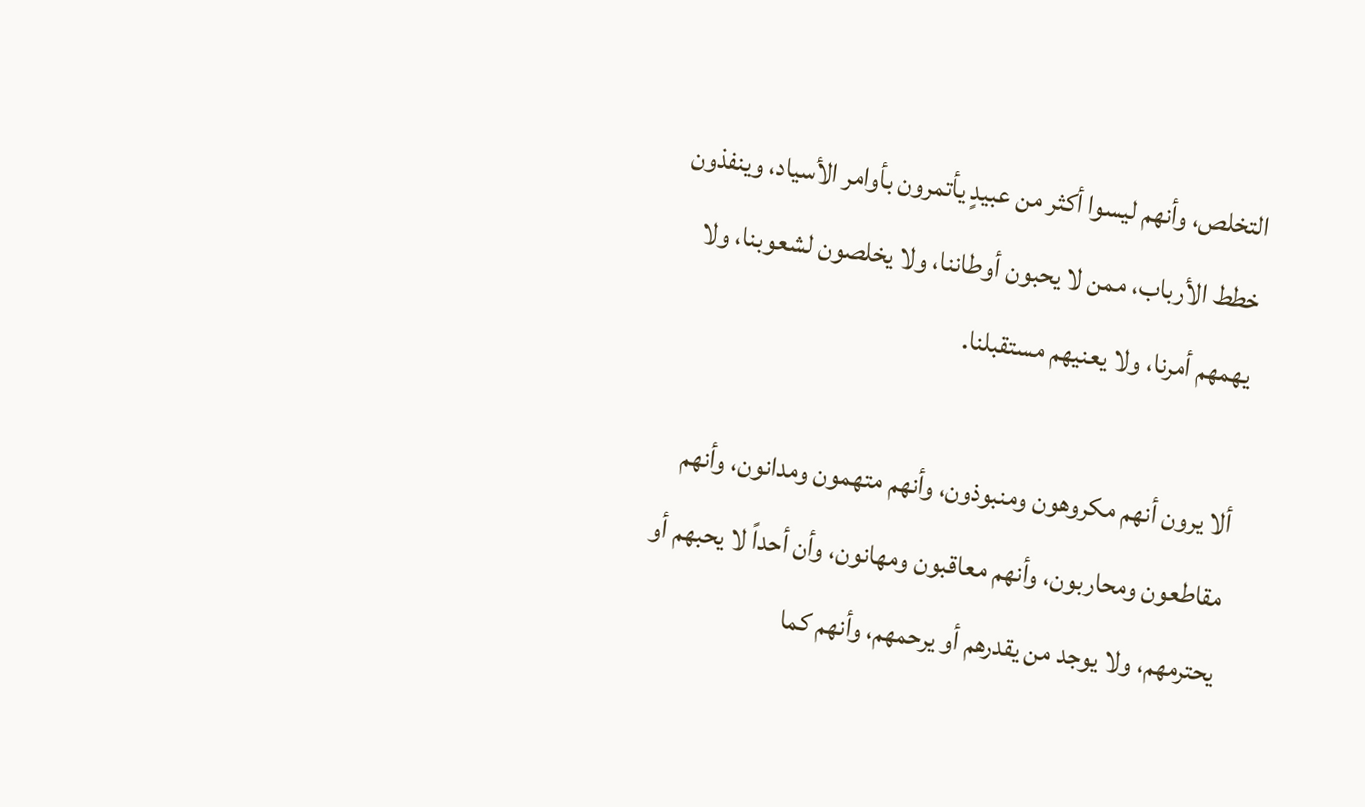التخلص، وأنهم ليسوا أكثر من عبيدٍ يأتمرون بأوامر الأسياد، وينفذون خطط الأرباب، ممن لا يحبون أوطاننا، ولا يخلصون لشعوبنا، ولا يهمهم أمرنا، ولا يعنيهم مستقبلنا.

ألا يرون أنهم مكروهون ومنبوذون، وأنهم متهمون ومدانون، وأنهم مقاطعون ومحاربون، وأنهم معاقبون ومهانون، وأن أحداً لا يحبهم أو يحترمهم، ولا يوجد من يقدرهم أو يرحمهم، وأنهم كما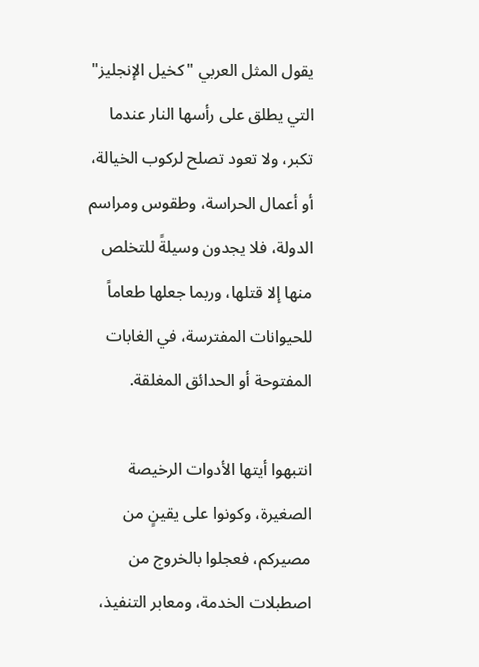يقول المثل العربي "كخيل الإنجليز" التي يطلق على رأسها النار عندما تكبر، ولا تعود تصلح لركوب الخيالة، أو أعمال الحراسة، وطقوس ومراسم الدولة، فلا يجدون وسيلةً للتخلص منها إلا قتلها، وربما جعلها طعاماً للحيوانات المفترسة، في الغابات المفتوحة أو الحدائق المغلقة.

انتبهوا أيتها الأدوات الرخيصة الصغيرة، وكونوا على يقينٍ من مصيركم، فعجلوا بالخروج من اصطبلات الخدمة، ومعابر التنفيذ،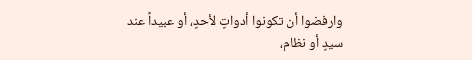وارفضوا أن تكونوا أدواتٍ لأحدٍ، أو عبيداً عند سيدٍ أو نظام،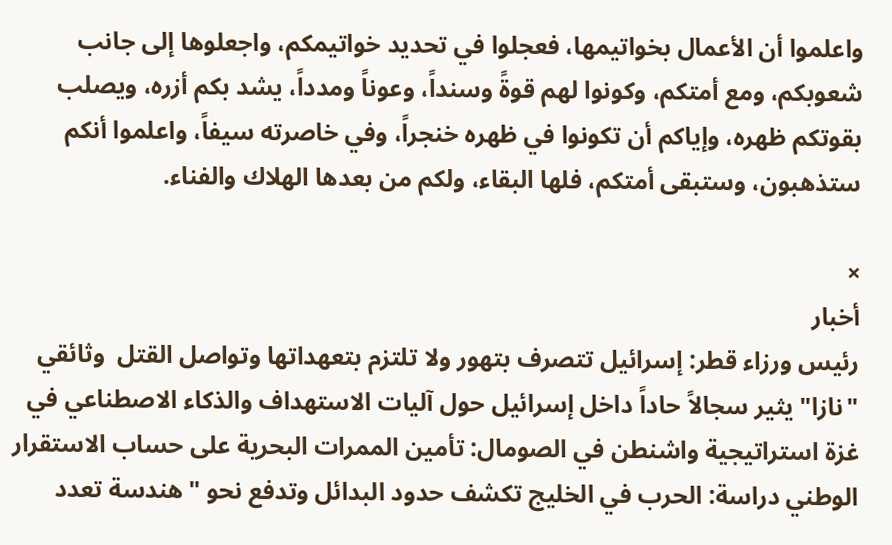واعلموا أن الأعمال بخواتيمها، فعجلوا في تحديد خواتيمكم، واجعلوها إلى جانب شعوبكم، ومع أمتكم، وكونوا لهم قوةً وسنداً، وعوناً ومدداً، يشد بكم أزره، ويصلب بقوتكم ظهره، وإياكم أن تكونوا في ظهره خنجراً، وفي خاصرته سيفاً، واعلموا أنكم ستذهبون، وستبقى أمتكم، فلها البقاء، ولكم من بعدها الهلاك والفناء.

×
أخبار
رئيس ورزاء قطر: إسرائيل تتصرف بتهور ولا تلتزم بتعهداتها وتواصل القتل  وثائقي "نازا" يثير سجالاً حاداً داخل إسرائيل حول آليات الاستهداف والذكاء الاصطناعي في غزة استراتيجية واشنطن في الصومال: تأمين الممرات البحرية على حساب الاستقرار الوطني دراسة: الحرب في الخليج تكشف حدود البدائل وتدفع نحو "هندسة تعدد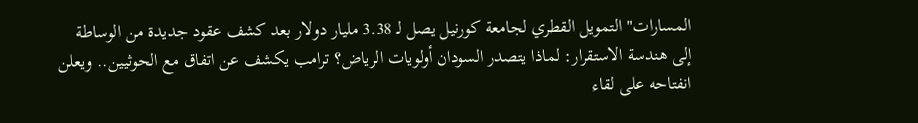المسارات" التمويل القطري لجامعة كورنيل يصل لـ 3.38 مليار دولار بعد كشف عقود جديدة من الوساطة إلى هندسة الاستقرار: لماذا يتصدر السودان أولويات الرياض؟ ترامب يكشف عن اتفاق مع الحوثيين.. ويعلن انفتاحه على لقاء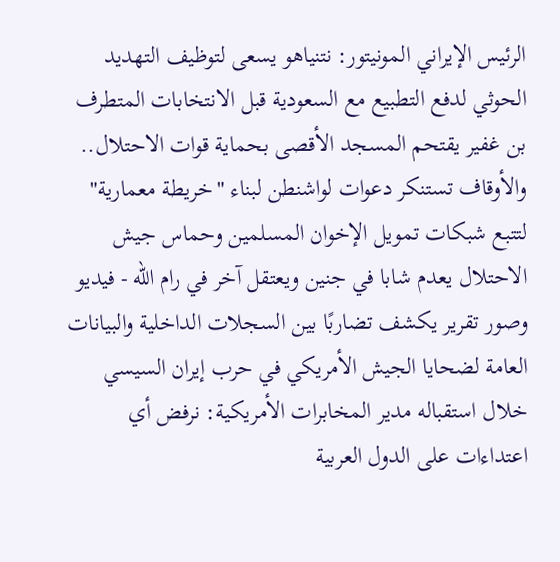الرئيس الإيراني المونيتور: نتنياهو يسعى لتوظيف التهديد الحوثي لدفع التطبيع مع السعودية قبل الانتخابات المتطرف بن غفير يقتحم المسجد الأقصى بحماية قوات الاحتلال.. والأوقاف تستنكر دعوات لواشنطن لبناء "خريطة معمارية" لتتبع شبكات تمويل الإخوان المسلمين وحماس جيش الاحتلال يعدم شابا في جنين ويعتقل آخر في رام الله - فيديو وصور تقرير يكشف تضاربًا بين السجلات الداخلية والبيانات العامة لضحايا الجيش الأمريكي في حرب إيران السيسي خلال استقباله مدير المخابرات الأمريكية: نرفض أي اعتداءات على الدول العربية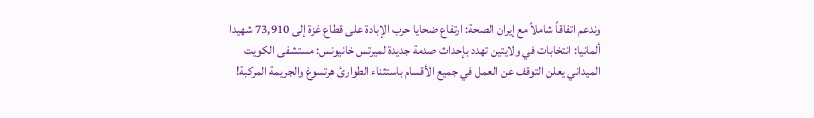وندعم اتفاقاً شاملاً مع إيران الصحة: ارتفاع ضحايا حرب الإبادة على قطاع غزة إلى 73,910 شهيدا ألمانيا: انتخابات في ولايتين تهدد بإحداث صدمة جديدة لميرتس خانيونس: مستشفى الكويت الميداني يعلن التوقف عن العمل في جميع الأقسام باستثناء الطوارئ هرتسوغ والجريمة المركبة!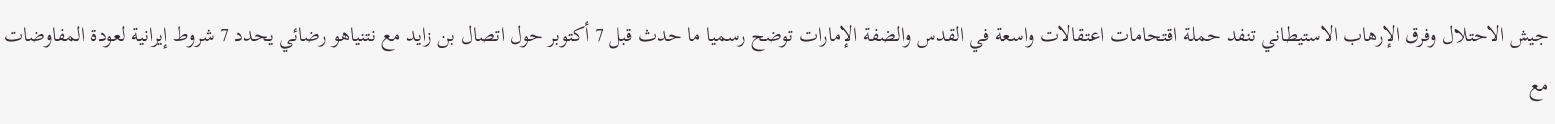جيش الاحتلال وفرق الإرهاب الاستيطاني تنفد حملة اقتحامات اعتقالات واسعة في القدس والضفة الإمارات توضح رسميا ما حدث قبل 7 أكتوبر حول اتصال بن زايد مع نتنياهو رضائي يحدد 7 شروط إيرانية لعودة المفاوضات مع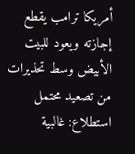أمريكا ترامب يقطع إجازته ويعود للبيت الأبيض وسط تحذيرات من تصعيد محتمل استطلاع: غالبية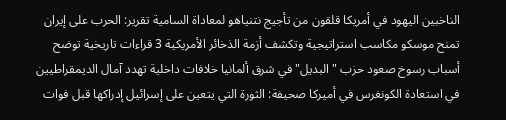الناخبين اليهود في أمريكا قلقون من تأجيج نتنياهو لمعاداة السامية تقرير: الحرب على إيران تمنح موسكو مكاسب استراتيجية وتكشف أزمة الذخائر الأمريكية 3 قراءات تاريخية توضح أسباب رسوخ صعود حزب "البديل" في شرق ألمانيا خلافات داخلية تهدد آمال الديمقراطيين في استعادة الكونغرس في أميركا صحيفة: الثورة التي يتعين على إسرائيل إدراكها قبل فوات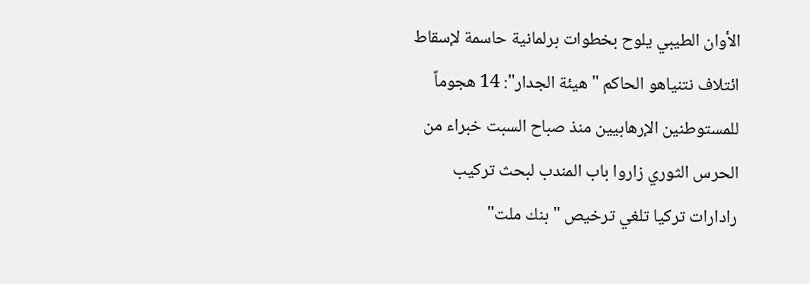الأوان الطيبي يلوح بخطوات برلمانية حاسمة لإسقاط ائتلاف نتنياهو الحاكم "هيئة الجدار": 14 هجوماً للمستوطنين الإرهابيين منذ صباح السبت خبراء من الحرس الثوري زاروا باب المندب لبحث تركيب رادارات تركيا تلغي ترخيص "بنك ملت"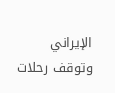الإيراني وتوقف رحلات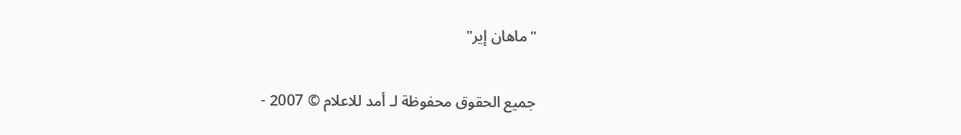"ماهان إير"

جميع الحقوق محفوظة لـ أمد للاعلام © 2007 -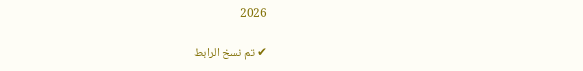2026

✔ تم نسخ الرابط